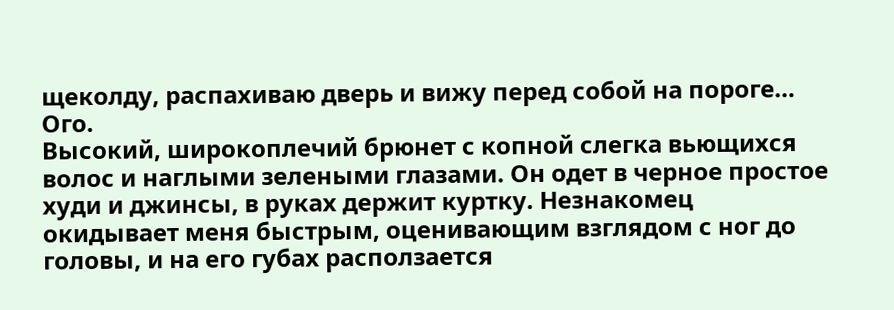щеколду, распахиваю дверь и вижу перед собой на пороге… Ого.
Высокий, широкоплечий брюнет с копной слегка вьющихся волос и наглыми зелеными глазами. Он одет в черное простое худи и джинсы, в руках держит куртку. Незнакомец окидывает меня быстрым, оценивающим взглядом с ног до головы, и на его губах расползается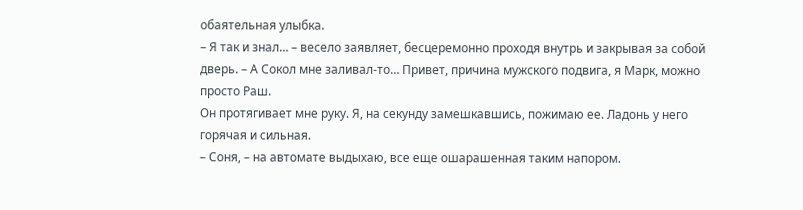обаятельная улыбка.
– Я так и знал… – весело заявляет, бесцеремонно проходя внутрь и закрывая за собой дверь. – А Сокол мне заливал-то… Привет, причина мужского подвига, я Марк, можно просто Раш.
Он протягивает мне руку. Я, на секунду замешкавшись, пожимаю ее. Ладонь у него горячая и сильная.
– Соня, – на автомате выдыхаю, все еще ошарашенная таким напором.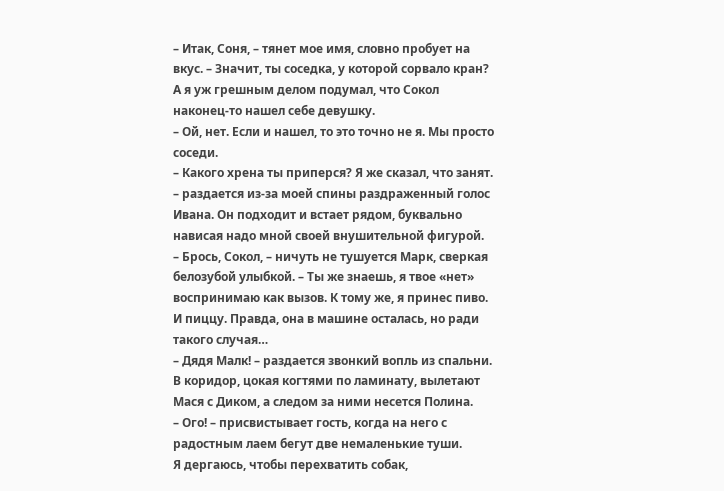– Итак, Соня, – тянет мое имя, словно пробует на вкус. – Значит, ты соседка, у которой сорвало кран? А я уж грешным делом подумал, что Сокол наконец-то нашел себе девушку.
– Ой, нет. Если и нашел, то это точно не я. Мы просто соседи.
– Какого хрена ты приперся? Я же сказал, что занят. – раздается из-за моей спины раздраженный голос Ивана. Он подходит и встает рядом, буквально нависая надо мной своей внушительной фигурой.
– Брось, Сокол, – ничуть не тушуется Марк, сверкая белозубой улыбкой. – Ты же знаешь, я твое «нет» воспринимаю как вызов. К тому же, я принес пиво. И пиццу. Правда, она в машине осталась, но ради такого случая…
– Дядя Малк! – раздается звонкий вопль из спальни.
В коридор, цокая когтями по ламинату, вылетают Мася с Диком, а следом за ними несется Полина.
– Ого! – присвистывает гость, когда на него с радостным лаем бегут две немаленькие туши.
Я дергаюсь, чтобы перехватить собак,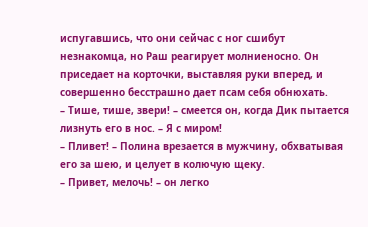испугавшись, что они сейчас с ног сшибут незнакомца, но Раш реагирует молниеносно. Он приседает на корточки, выставляя руки вперед, и совершенно бесстрашно дает псам себя обнюхать.
– Тише, тише, звери! – смеется он, когда Дик пытается лизнуть его в нос. – Я с миром!
– Пливет! – Полина врезается в мужчину, обхватывая его за шею, и целует в колючую щеку.
– Привет, мелочь! – он легко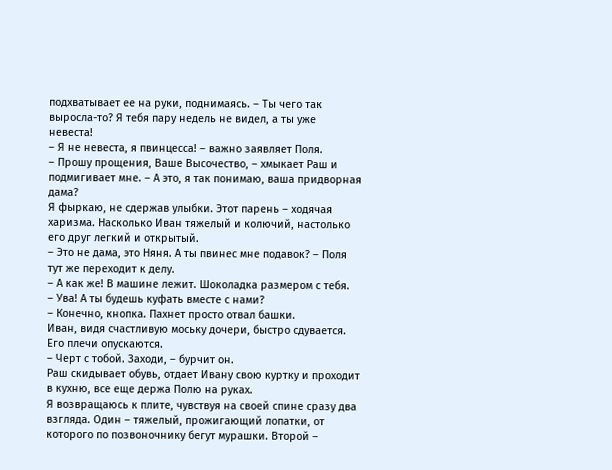подхватывает ее на руки, поднимаясь. – Ты чего так выросла-то? Я тебя пару недель не видел, а ты уже невеста!
– Я не невеста, я пвинцесса! – важно заявляет Поля.
– Прошу прощения, Ваше Высочество, – хмыкает Раш и подмигивает мне. – А это, я так понимаю, ваша придворная дама?
Я фыркаю, не сдержав улыбки. Этот парень – ходячая харизма. Насколько Иван тяжелый и колючий, настолько его друг легкий и открытый.
– Это не дама, это Няня. А ты пвинес мне подавок? – Поля тут же переходит к делу.
– А как же! В машине лежит. Шоколадка размером с тебя.
– Ува! А ты будешь куфать вместе с нами?
– Конечно, кнопка. Пахнет просто отвал башки.
Иван, видя счастливую моську дочери, быстро сдувается. Его плечи опускаются.
– Черт с тобой. Заходи, – бурчит он.
Раш скидывает обувь, отдает Ивану свою куртку и проходит в кухню, все еще держа Полю на руках.
Я возвращаюсь к плите, чувствуя на своей спине сразу два взгляда. Один – тяжелый, прожигающий лопатки, от которого по позвоночнику бегут мурашки. Второй –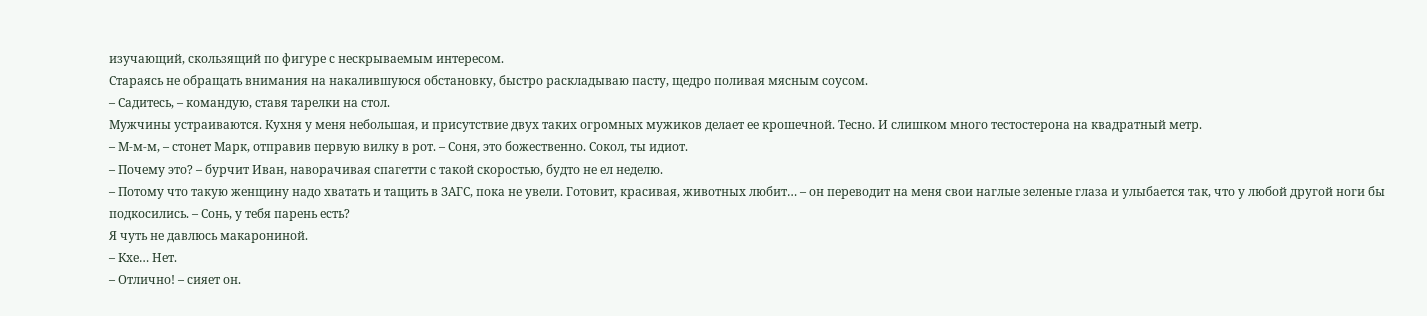изучающий, скользящий по фигуре с нескрываемым интересом.
Стараясь не обращать внимания на накалившуюся обстановку, быстро раскладываю пасту, щедро поливая мясным соусом.
– Садитесь, – командую, ставя тарелки на стол.
Мужчины устраиваются. Кухня у меня небольшая, и присутствие двух таких огромных мужиков делает ее крошечной. Тесно. И слишком много тестостерона на квадратный метр.
– М-м-м, – стонет Марк, отправив первую вилку в рот. – Соня, это божественно. Сокол, ты идиот.
– Почему это? – бурчит Иван, наворачивая спагетти с такой скоростью, будто не ел неделю.
– Потому что такую женщину надо хватать и тащить в ЗАГС, пока не увели. Готовит, красивая, животных любит… – он переводит на меня свои наглые зеленые глаза и улыбается так, что у любой другой ноги бы подкосились. – Сонь, у тебя парень есть?
Я чуть не давлюсь макарониной.
– Кхе… Нет.
– Отлично! – сияет он.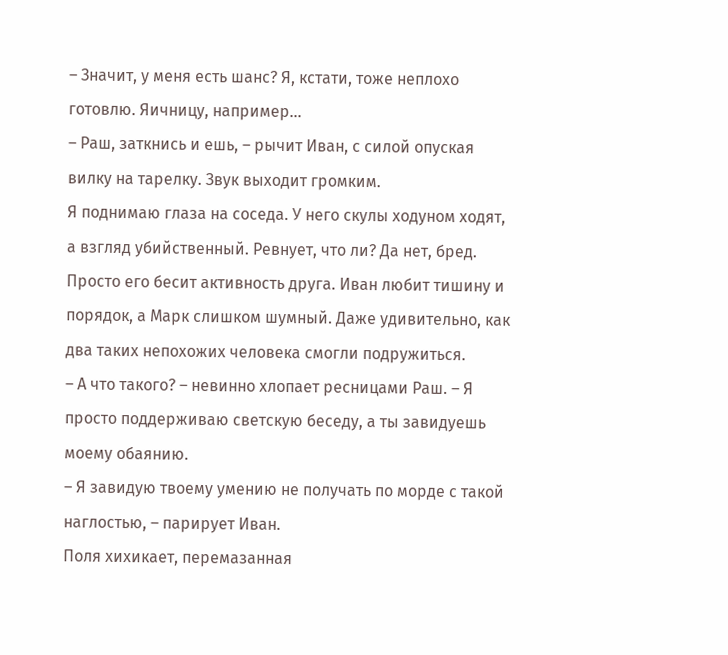– Значит, у меня есть шанс? Я, кстати, тоже неплохо готовлю. Яичницу, например…
– Раш, заткнись и ешь, – рычит Иван, с силой опуская вилку на тарелку. Звук выходит громким.
Я поднимаю глаза на соседа. У него скулы ходуном ходят, а взгляд убийственный. Ревнует, что ли? Да нет, бред. Просто его бесит активность друга. Иван любит тишину и порядок, а Марк слишком шумный. Даже удивительно, как два таких непохожих человека смогли подружиться.
– А что такого? – невинно хлопает ресницами Раш. – Я просто поддерживаю светскую беседу, а ты завидуешь моему обаянию.
– Я завидую твоему умению не получать по морде с такой наглостью, – парирует Иван.
Поля хихикает, перемазанная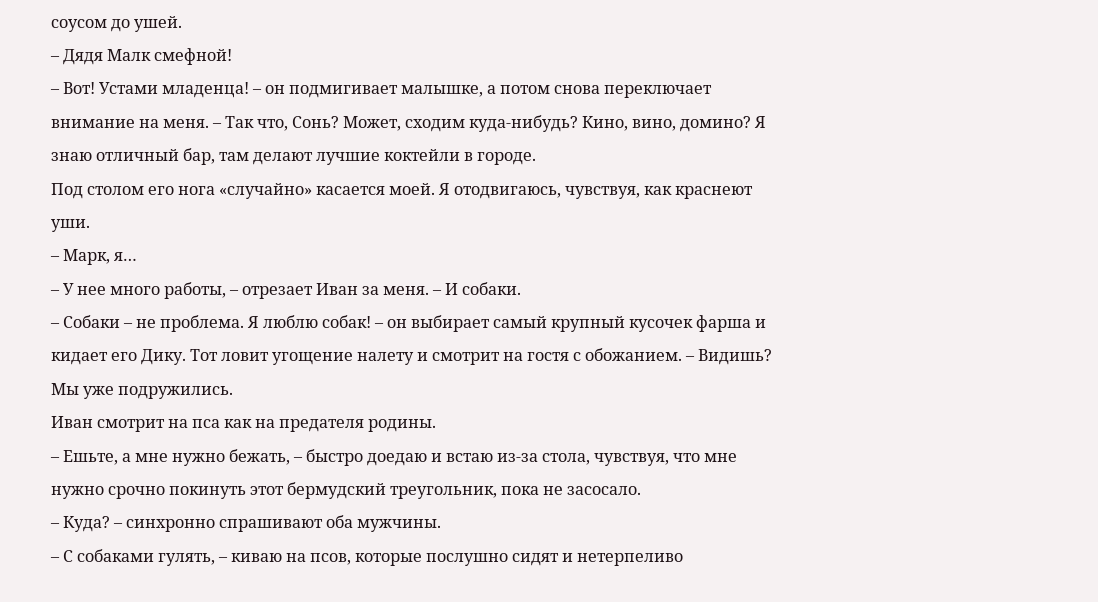соусом до ушей.
– Дядя Малк смефной!
– Вот! Устами младенца! – он подмигивает малышке, а потом снова переключает внимание на меня. – Так что, Сонь? Может, сходим куда-нибудь? Кино, вино, домино? Я знаю отличный бар, там делают лучшие коктейли в городе.
Под столом его нога «случайно» касается моей. Я отодвигаюсь, чувствуя, как краснеют уши.
– Марк, я…
– У нее много работы, – отрезает Иван за меня. – И собаки.
– Собаки – не проблема. Я люблю собак! – он выбирает самый крупный кусочек фарша и кидает его Дику. Тот ловит угощение налету и смотрит на гостя с обожанием. – Видишь? Мы уже подружились.
Иван смотрит на пса как на предателя родины.
– Ешьте, а мне нужно бежать, – быстро доедаю и встаю из-за стола, чувствуя, что мне нужно срочно покинуть этот бермудский треугольник, пока не засосало.
– Куда? – синхронно спрашивают оба мужчины.
– С собаками гулять, – киваю на псов, которые послушно сидят и нетерпеливо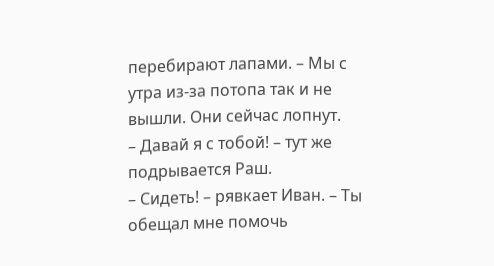перебирают лапами. – Мы с утра из-за потопа так и не вышли. Они сейчас лопнут.
– Давай я с тобой! – тут же подрывается Раш.
– Сидеть! – рявкает Иван. – Ты обещал мне помочь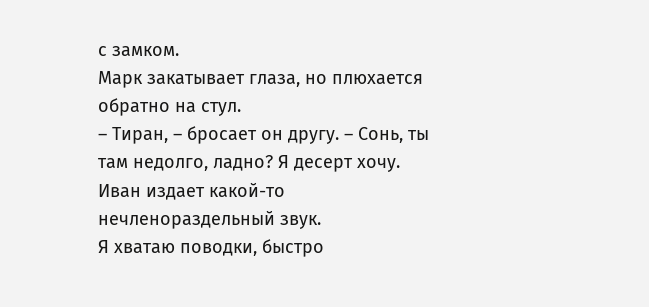с замком.
Марк закатывает глаза, но плюхается обратно на стул.
– Тиран, – бросает он другу. – Сонь, ты там недолго, ладно? Я десерт хочу.
Иван издает какой-то нечленораздельный звук.
Я хватаю поводки, быстро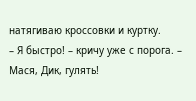натягиваю кроссовки и куртку.
– Я быстро! – кричу уже с порога. – Мася, Дик, гулять!